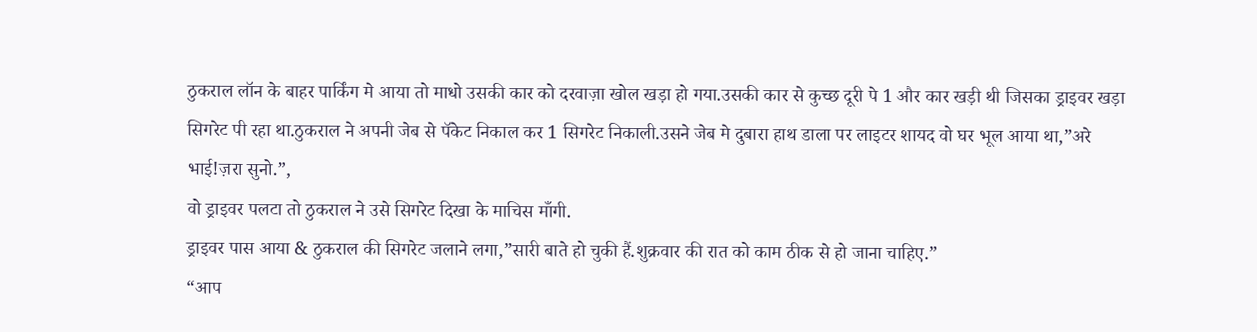ठुकराल लॉन के बाहर पार्किंग मे आया तो माधो उसकी कार को दरवाज़ा खोल खड़ा हो गया.उसकी कार से कुच्छ दूरी पे 1 और कार खड़ी थी जिसका ड्राइवर खड़ा सिगरेट पी रहा था.ठुकराल ने अपनी जेब से पॅकेट निकाल कर 1 सिगरेट निकाली.उसने जेब मे दुबारा हाथ डाला पर लाइटर शायद वो घर भूल आया था,”अरे भाई!ज़रा सुनो.”,
वो ड्राइवर पलटा तो ठुकराल ने उसे सिगरेट दिखा के माचिस माँगी.
ड्राइवर पास आया & ठुकराल की सिगरेट जलाने लगा,”सारी बाते हो चुकी हैं.शुक्रवार की रात को काम ठीक से हो जाना चाहिए.”
“आप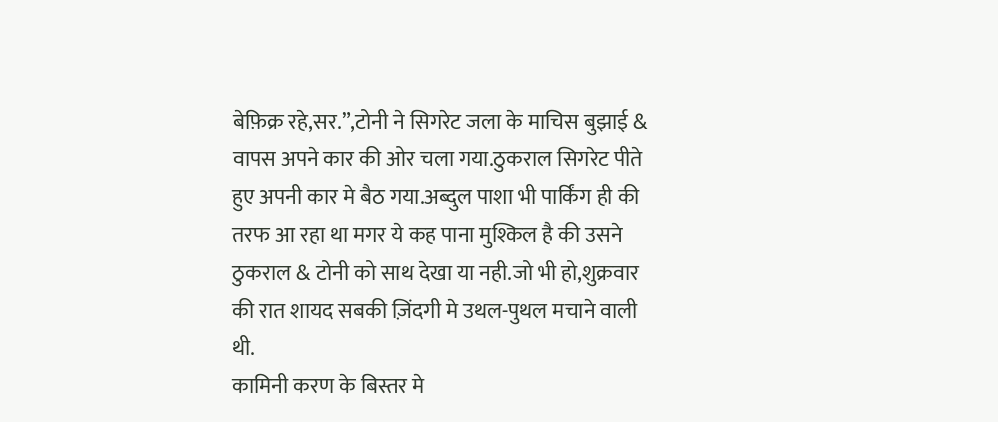बेफ़िक्र रहे,सर.”,टोनी ने सिगरेट जला के माचिस बुझाई & वापस अपने कार की ओर चला गया.ठुकराल सिगरेट पीते हुए अपनी कार मे बैठ गया.अब्दुल पाशा भी पार्किंग ही की तरफ आ रहा था मगर ये कह पाना मुश्किल है की उसने ठुकराल & टोनी को साथ देखा या नही.जो भी हो,शुक्रवार की रात शायद सबकी ज़िंदगी मे उथल-पुथल मचाने वाली थी.
कामिनी करण के बिस्तर मे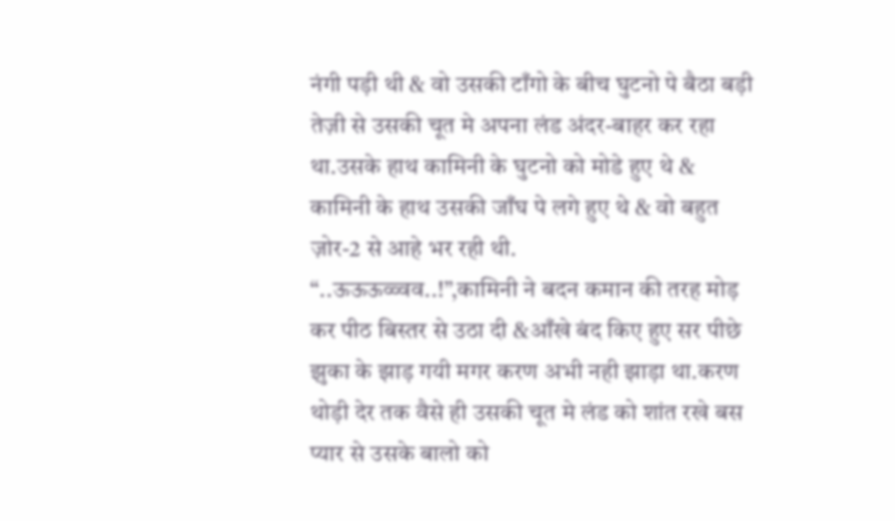नंगी पड़ी थी & वो उसकी टाँगो के बीच घुटनो पे बैठा बड़ी तेज़ी से उसकी चूत मे अपना लंड अंदर-बाहर कर रहा था.उसके हाथ कामिनी के घुटनो को मोडे हुए थे & कामिनी के हाथ उसकी जाँघ पे लगे हुए थे & वो बहुत ज़ोर-2 से आहे भर रही थी.
“..ऊऊऊव्व्वव..!”,कामिनी ने बदन कमान की तरह मोड़ कर पीठ बिस्तर से उठा दी &आँखे बंद किए हुए सर पीछे झुका के झाड़ गयी मगर करण अभी नही झाड़ा था.करण थोड़ी देर तक वैसे ही उसकी चूत मे लंड को शांत रखे बस प्यार से उसके बालो को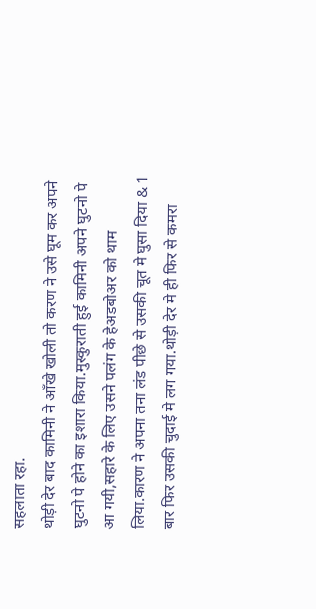सहलाता रहा.
थोड़ी देर बाद कामिनी ने आँखे खोली तो करण ने उसे घूम कर अपने घुटनो पे होने का इशारा किया.मुस्कुराती हुई कामिनी अपने घुटनो पे आ गयी,सहारे के लिए उसने पलंग के हेअडबोअर को थाम लिया.कारण ने अपना तना लंड पीछे से उसकी चूत मे घुसा दिया & 1 बार फिर उसकी चुदाई मे लग गया.थोड़ी देर मे ही फिर से कमरा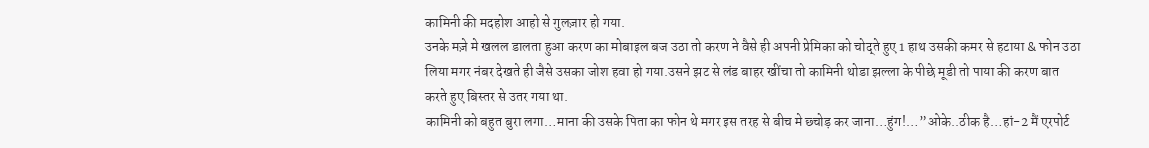कामिनी की मदहोश आहो से गुलज़ार हो गया.
उनके मज़े मे खलल डालता हुआ करण का मोबाइल बज उठा तो करण ने वैसे ही अपनी प्रेमिका को चोद्ते हुए 1 हाथ उसकी कमर से हटाया & फोन उठा लिया मगर नंबर देखते ही जैसे उसका जोश हवा हो गया.उसने झट से लंड बाहर खींचा तो कामिनी थोडा झल्ला के पीछे मूडी तो पाया की करण बात करते हुए बिस्तर से उतर गया था.
कामिनी को बहुत बुरा लगा…माना की उसके पिता का फोन थे मगर इस तरह से बीच मे छ्चोड़ कर जाना…हुंग!…”ओके..ठीक है…हां-2 मैं एरपोर्ट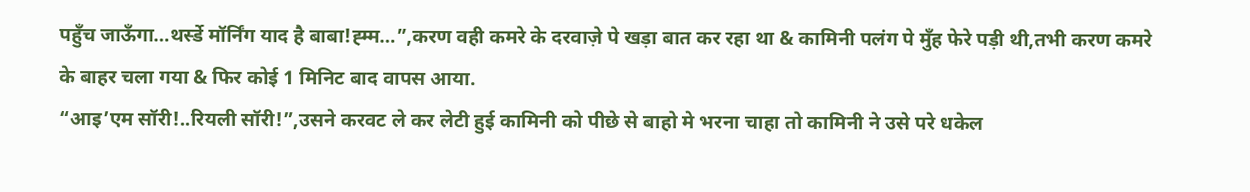पहुँच जाऊँगा…थर्स्डे मॉर्निंग याद है बाबा!ह्म्म…”,करण वही कमरे के दरवाज़े पे खड़ा बात कर रहा था & कामिनी पलंग पे मुँह फेरे पड़ी थी,तभी करण कमरे के बाहर चला गया & फिर कोई 1 मिनिट बाद वापस आया.
“आइ’एम सॉरी!..रियली सॉरी!”,उसने करवट ले कर लेटी हुई कामिनी को पीछे से बाहो मे भरना चाहा तो कामिनी ने उसे परे धकेल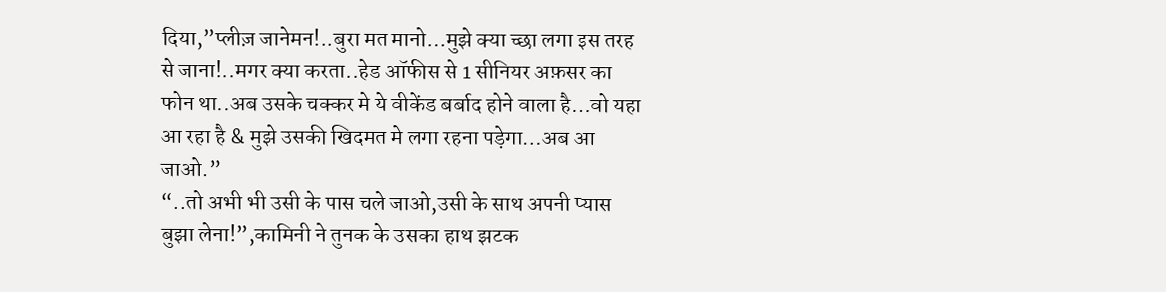दिया,”प्लीज़ जानेमन!..बुरा मत मानो…मुझे क्या च्छा लगा इस तरह से जाना!..मगर क्या करता..हेड ऑफीस से 1 सीनियर अफ़सर का फोन था..अब उसके चक्कर मे ये वीकेंड बर्बाद होने वाला है…वो यहा आ रहा है & मुझे उसकी खिदमत मे लगा रहना पड़ेगा…अब आ जाओ.”
“..तो अभी भी उसी के पास चले जाओ,उसी के साथ अपनी प्यास बुझा लेना!”,कामिनी ने तुनक के उसका हाथ झटक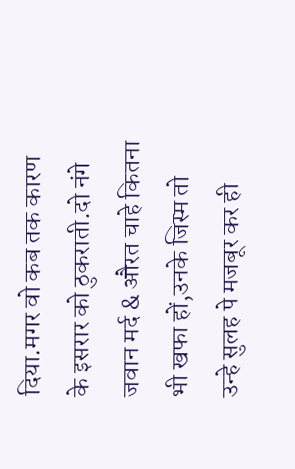दिया.मगर वो कब तक कारण के इसरार को ठुकराती.दो नंगे जवान मर्द & औरत चाहे कितना भी खफा हों,उनके जिस्म तो उन्हे सुलह पे मजबूर कर ही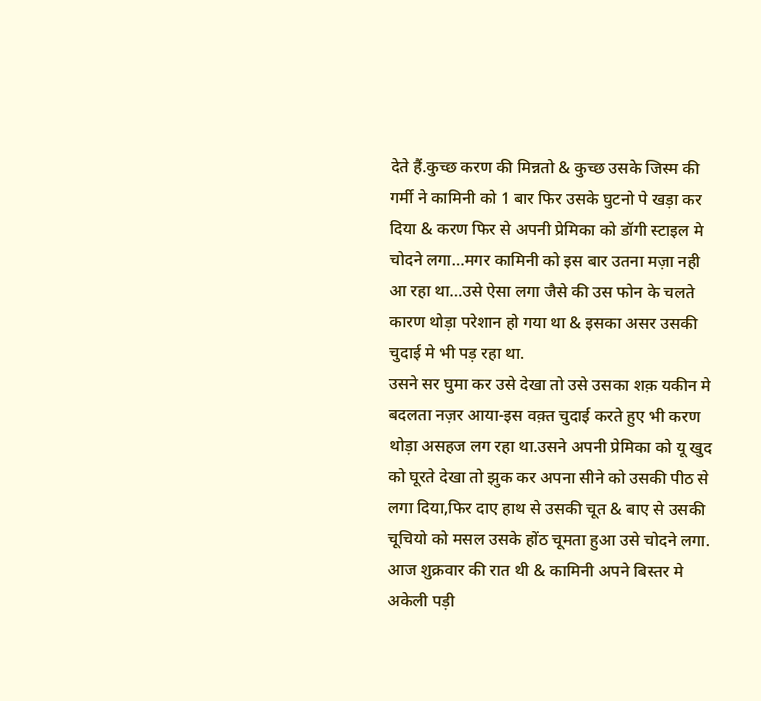देते हैं.कुच्छ करण की मिन्नतो & कुच्छ उसके जिस्म की गर्मी ने कामिनी को 1 बार फिर उसके घुटनो पे खड़ा कर दिया & करण फिर से अपनी प्रेमिका को डॉगी स्टाइल मे चोदने लगा…मगर कामिनी को इस बार उतना मज़ा नही आ रहा था…उसे ऐसा लगा जैसे की उस फोन के चलते कारण थोड़ा परेशान हो गया था & इसका असर उसकी चुदाई मे भी पड़ रहा था.
उसने सर घुमा कर उसे देखा तो उसे उसका शक़ यकीन मे बदलता नज़र आया-इस वक़्त चुदाई करते हुए भी करण थोड़ा असहज लग रहा था.उसने अपनी प्रेमिका को यू खुद को घूरते देखा तो झुक कर अपना सीने को उसकी पीठ से लगा दिया,फिर दाए हाथ से उसकी चूत & बाए से उसकी चूचियो को मसल उसके होंठ चूमता हुआ उसे चोदने लगा.
आज शुक्रवार की रात थी & कामिनी अपने बिस्तर मे अकेली पड़ी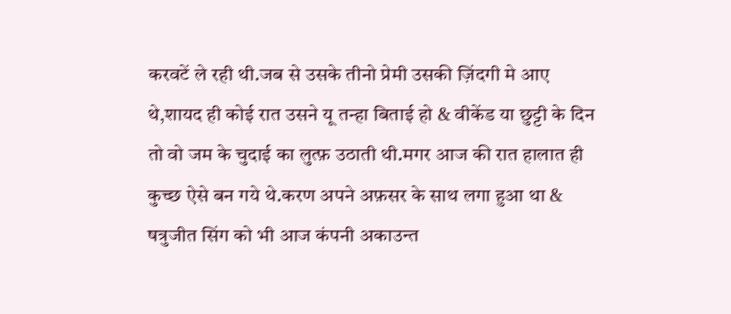करवटें ले रही थी.जब से उसके तीनो प्रेमी उसकी ज़िंदगी मे आए थे,शायद ही कोई रात उसने यू तन्हा बिताई हो & वीकेंड या छुट्टी के दिन तो वो जम के चुदाई का लुत्फ़ उठाती थी.मगर आज की रात हालात ही कुच्छ ऐसे बन गये थे.करण अपने अफ़सर के साथ लगा हुआ था & षत्रुजीत सिंग को भी आज कंपनी अकाउन्त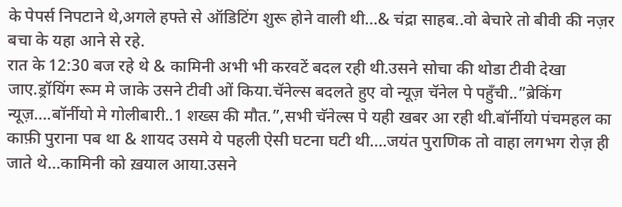के पेपर्स निपटाने थे,अगले हफ्ते से ऑडिटिंग शुरू होने वाली थी…& चंद्रा साहब..वो बेचारे तो बीवी की नज़र बचा के यहा आने से रहे.
रात के 12:30 बज रहे थे & कामिनी अभी भी करवटें बदल रही थी.उसने सोचा की थोडा टीवी देखा जाए.ड्रॉयिंग रूम मे जाके उसने टीवी ओं किया.चॅनेल्स बदलते हुए वो न्यूज़ चॅनेल पे पहुँची..”ब्रेकिंग न्यूज़….बॉर्नीयो मे गोलीबारी..1 शख्स की मौत.”,सभी चॅनेल्स पे यही खबर आ रही थी.बॉर्नीयो पंचमहल का काफ़ी पुराना पब था & शायद उसमे ये पहली ऐसी घटना घटी थी….जयंत पुराणिक तो वाहा लगभग रोज़ ही जाते थे…कामिनी को ख़याल आया.उसने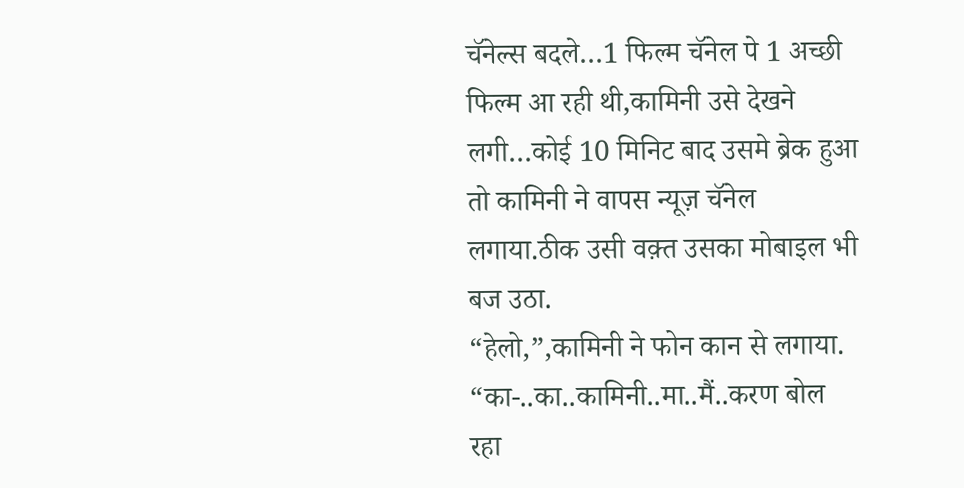चॅनेल्स बदले…1 फिल्म चॅनेल पे 1 अच्छी फिल्म आ रही थी,कामिनी उसे देखने लगी…कोई 10 मिनिट बाद उसमे ब्रेक हुआ तो कामिनी ने वापस न्यूज़ चॅनेल लगाया.ठीक उसी वक़्त उसका मोबाइल भी बज उठा.
“हेलो,”,कामिनी ने फोन कान से लगाया.
“का-..का..कामिनी..मा..मैं..करण बोल रहा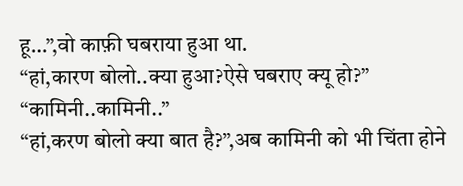हू…”,वो काफ़ी घबराया हुआ था.
“हां,कारण बोलो..क्या हुआ?ऐसे घबराए क्यू हो?”
“कामिनी..कामिनी..”
“हां,करण बोलो क्या बात है?”,अब कामिनी को भी चिंता होने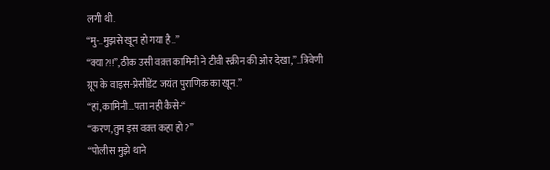लगी थी.
“मु-..मुझसे खून हो गया है..”
“क्या?!!”,ठीक उसी वक़्त कामिनी ने टीवी स्क्रीन की ओर देखा,”..त्रिवेणी ग्रूप के वाइस-प्रेसीडेंट जयंत पुराणिक का खून.”
“हां,कामिनी…पता नही कैसे-“
“करण,तुम इस वक़्त कहा हो?”
“पोलीस मुझे थाने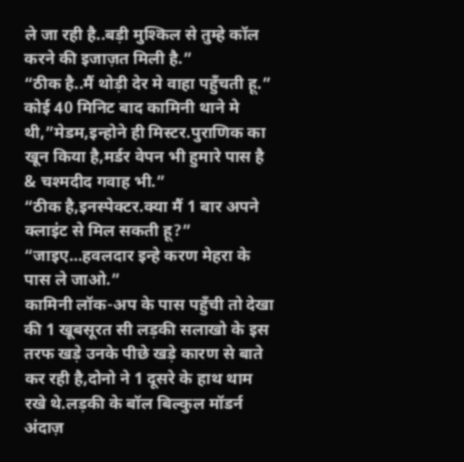ले जा रही है..बड़ी मुश्किल से तुम्हे कॉल करने की इजाज़त मिली है.”
“ठीक है..मैं थोड़ी देर मे वाहा पहुँचती हू.”
कोई 40 मिनिट बाद कामिनी थाने मे थी,”मेडम,इन्होने ही मिस्टर.पुराणिक का खून किया है,मर्डर वेपन भी हुमारे पास है & चश्मदीद गवाह भी.”
“ठीक है,इनस्पेक्टर.क्या मैं 1 बार अपने क्लाइंट से मिल सकती हू?”
“जाइए…हवलदार इन्हे करण मेहरा के पास ले जाओ.”
कामिनी लॉक-अप के पास पहुँची तो देखा की 1 खूबसूरत सी लड़की सलाखो के इस तरफ खड़े उनके पीछे खड़े कारण से बाते कर रही है,दोनो ने 1 दूसरे के हाथ थाम रखे थे.लड़की के बॉल बिल्कुल मॉडर्न अंदाज़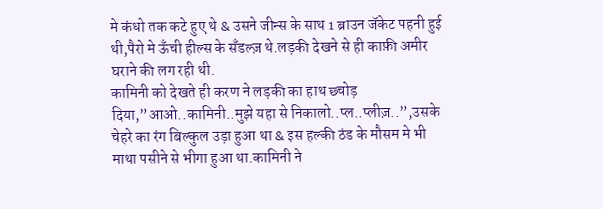मे कंधो तक कटे हुए थे & उसने जीन्स के साथ 1 ब्राउन जॅकेट पहनी हुई थी,पैरो मे ऊँची हील्स के सॅंडल्ज़ थे.लड़की देखने से ही काफ़ी अमीर घराने की लग रही थी.
कामिनी को देखते ही करण ने लड़की का हाथ छ्चोड़ दिया,”आओ..कामिनी..मुझे यहा से निकालो..प्ल..प्लीज़..”,उसके चेहरे का रंग बिल्कुल उड़ा हुआ था & इस हल्की ठंड के मौसम मे भी माथा पसीने से भीगा हुआ था.कामिनी ने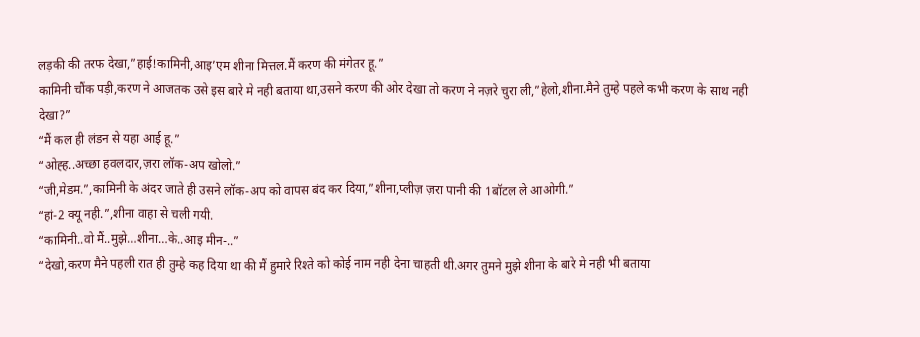लड़की की तरफ देखा,”हाई!कामिनी,आइ’एम शीना मित्तल.मैं करण की मंगेतर हू.”
कामिनी चौंक पड़ी,करण ने आजतक उसे इस बारे मे नही बताया था,उसने करण की ओर देखा तो करण ने नज़रे चुरा ली,”हेलो,शीना.मैने तुम्हे पहले कभी करण के साथ नही देखा?”
“मैं कल ही लंडन से यहा आई हू.”
“ओह्ह..अच्छा हवलदार,ज़रा लॉक-अप खोलो.”
“जी,मेडम.”,कामिनी के अंदर जाते ही उसने लॉक-अप को वापस बंद कर दिया,”शीना,प्लीज़ ज़रा पानी की 1बॉटल ले आओगी.”
“हां-2 क्यू नही.”,शीना वाहा से चली गयी.
“कामिनी..वो मैं..मुझे…शीना…के..आइ मीन-..”
“देखो,करण मैने पहली रात ही तुम्हे कह दिया था की मैं हुमारे रिश्ते को कोई नाम नही देना चाहती थी.अगर तुमने मुझे शीना के बारे मे नही भी बताया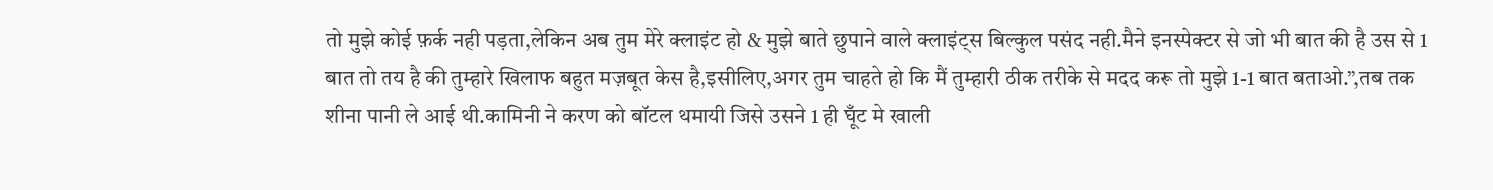तो मुझे कोई फ़र्क नही पड़ता,लेकिन अब तुम मेरे क्लाइंट हो & मुझे बाते छुपाने वाले क्लाइंट्स बिल्कुल पसंद नही.मैने इनस्पेक्टर से जो भी बात की है उस से 1 बात तो तय है की तुम्हारे खिलाफ बहुत मज़बूत केस है,इसीलिए,अगर तुम चाहते हो कि मैं तुम्हारी ठीक तरीके से मदद करू तो मुझे 1-1 बात बताओ.”,तब तक शीना पानी ले आई थी.कामिनी ने करण को बॉटल थमायी जिसे उसने 1 ही घूँट मे खाली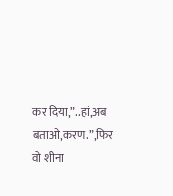कर दिया,”..हां,अब बताओ,करण.”,फिर वो शीना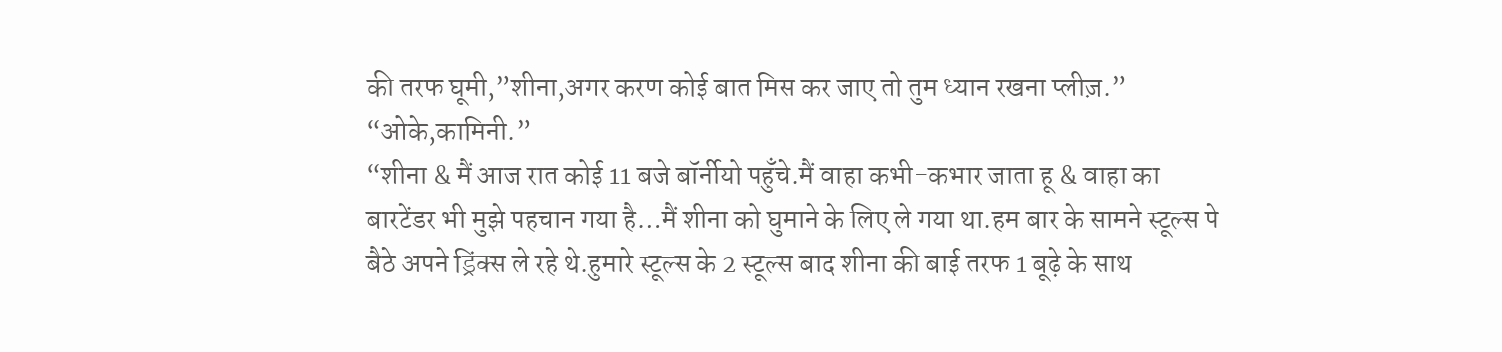की तरफ घूमी,”शीना,अगर करण कोई बात मिस कर जाए तो तुम ध्यान रखना प्लीज़.”
“ओके,कामिनी.”
“शीना & मैं आज रात कोई 11 बजे बॉर्नीयो पहुँचे.मैं वाहा कभी-कभार जाता हू & वाहा का बारटेंडर भी मुझे पहचान गया है…मैं शीना को घुमाने के लिए ले गया था.हम बार के सामने स्टूल्स पे बैठे अपने ड्रिंक्स ले रहे थे.हुमारे स्टूल्स के 2 स्टूल्स बाद शीना की बाई तरफ 1 बूढ़े के साथ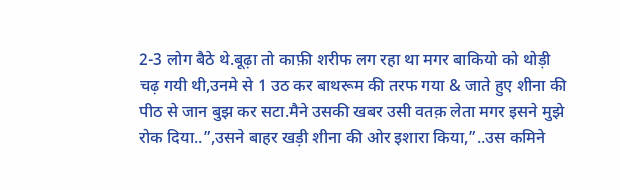2-3 लोग बैठे थे.बूढ़ा तो काफ़ी शरीफ लग रहा था मगर बाकियो को थोड़ी चढ़ गयी थी,उनमे से 1 उठ कर बाथरूम की तरफ गया & जाते हुए शीना की पीठ से जान बुझ कर सटा.मैने उसकी खबर उसी वतक़ लेता मगर इसने मुझे रोक दिया..”,उसने बाहर खड़ी शीना की ओर इशारा किया,”..उस कमिने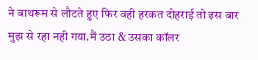ने बाथरूम से लौटते हुए फिर वही हरकत दोहराई तो इस बार मुझ से रहा नही गया.मैं उठा & उसका कॉलर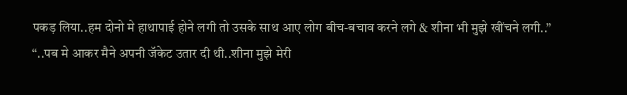पकड़ लिया..हम दोनो मे हाथापाई होने लगी तो उसके साथ आए लोग बीच-बचाव करने लगे & शीना भी मुझे खींचने लगी..”
“..पब मे आकर मैने अपनी जॅकेट उतार दी थी..शीना मुझे मेरी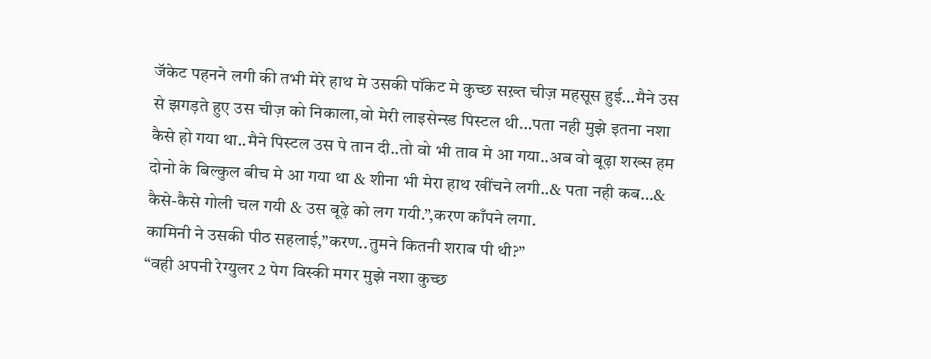जॅकेट पहनने लगी की तभी मेरे हाथ मे उसकी पॉकेट मे कुच्छ सख़्त चीज़ महसूस हुई…मैने उस से झगड़ते हुए उस चीज़ को निकाला,वो मेरी लाइसेन्स्ड पिस्टल थी…पता नही मुझे इतना नशा कैसे हो गया था..मैने पिस्टल उस पे तान दी..तो वो भी ताव मे आ गया..अब वो बूढ़ा शख्स हम दोनो के बिल्कुल बीच मे आ गया था & शीना भी मेरा हाथ खींचने लगी..& पता नही कब…& कैसे-कैसे गोली चल गयी & उस बूढ़े को लग गयी.”,करण काँपने लगा.
कामिनी ने उसकी पीठ सहलाई,”करण..तुमने कितनी शराब पी थी?”
“वही अपनी रेग्युलर 2 पेग विस्की मगर मुझे नशा कुच्छ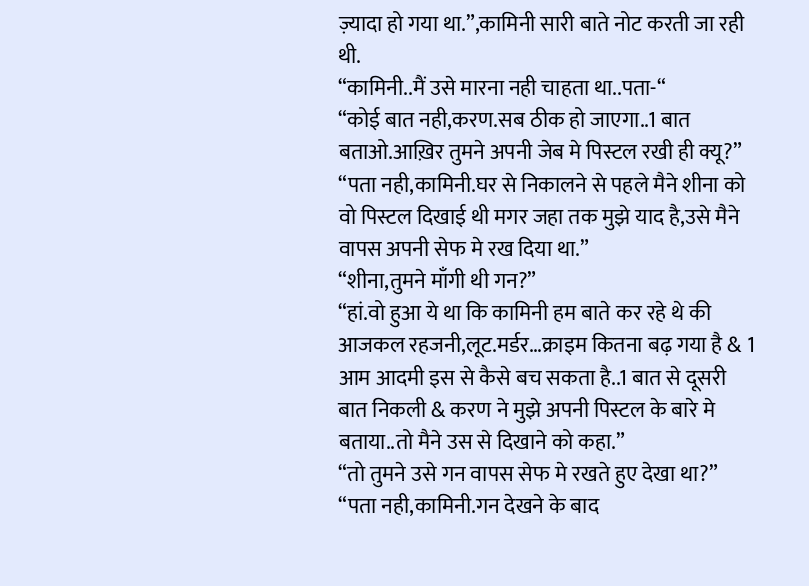ज़्यादा हो गया था.”,कामिनी सारी बाते नोट करती जा रही थी.
“कामिनी..मैं उसे मारना नही चाहता था..पता-“
“कोई बात नही,करण.सब ठीक हो जाएगा..1 बात बताओ.आख़िर तुमने अपनी जेब मे पिस्टल रखी ही क्यू?”
“पता नही,कामिनी.घर से निकालने से पहले मैने शीना को वो पिस्टल दिखाई थी मगर जहा तक मुझे याद है,उसे मैने वापस अपनी सेफ मे रख दिया था.”
“शीना,तुमने माँगी थी गन?”
“हां.वो हुआ ये था कि कामिनी हम बाते कर रहे थे की आजकल रहजनी,लूट.मर्डर…क्राइम कितना बढ़ गया है & 1 आम आदमी इस से कैसे बच सकता है..1 बात से दूसरी बात निकली & करण ने मुझे अपनी पिस्टल के बारे मे बताया..तो मैने उस से दिखाने को कहा.”
“तो तुमने उसे गन वापस सेफ मे रखते हुए देखा था?”
“पता नही,कामिनी.गन देखने के बाद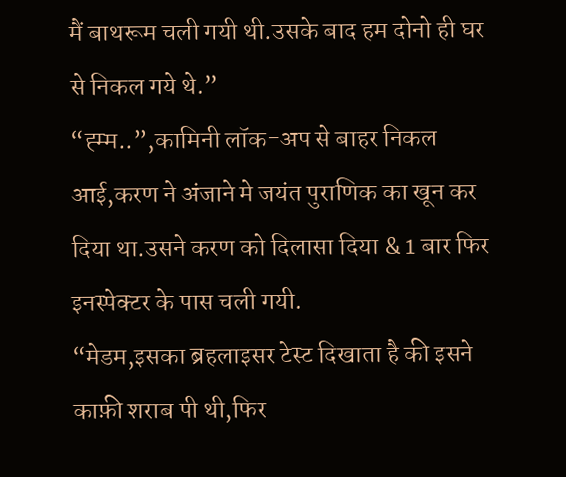मैं बाथरूम चली गयी थी.उसके बाद हम दोनो ही घर से निकल गये थे.”
“ह्म्म..”,कामिनी लॉक-अप से बाहर निकल आई,करण ने अंजाने मे जयंत पुराणिक का खून कर दिया था.उसने करण को दिलासा दिया & 1 बार फिर इनस्पेक्टर के पास चली गयी.
“मेडम,इसका ब्रहलाइसर टेस्ट दिखाता है की इसने काफ़ी शराब पी थी,फिर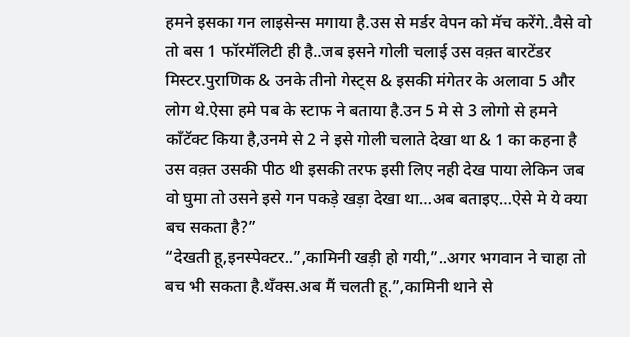हमने इसका गन लाइसेन्स मगाया है.उस से मर्डर वेपन को मॅच करेंगे..वैसे वो तो बस 1 फॉरमॅलिटी ही है..जब इसने गोली चलाई उस वक़्त बारटेंडर मिस्टर.पुराणिक & उनके तीनो गेस्ट्स & इसकी मंगेतर के अलावा 5 और लोग थे.ऐसा हमे पब के स्टाफ ने बताया है.उन 5 मे से 3 लोगो से हमने कॉंटॅक्ट किया है,उनमे से 2 ने इसे गोली चलाते देखा था & 1 का कहना है उस वक़्त उसकी पीठ थी इसकी तरफ इसी लिए नही देख पाया लेकिन जब वो घुमा तो उसने इसे गन पकड़े खड़ा देखा था…अब बताइए…ऐसे मे ये क्या बच सकता है?”
“देखती हू,इनस्पेक्टर..”,कामिनी खड़ी हो गयी,”..अगर भगवान ने चाहा तो बच भी सकता है.थॅंक्स.अब मैं चलती हू.”,कामिनी थाने से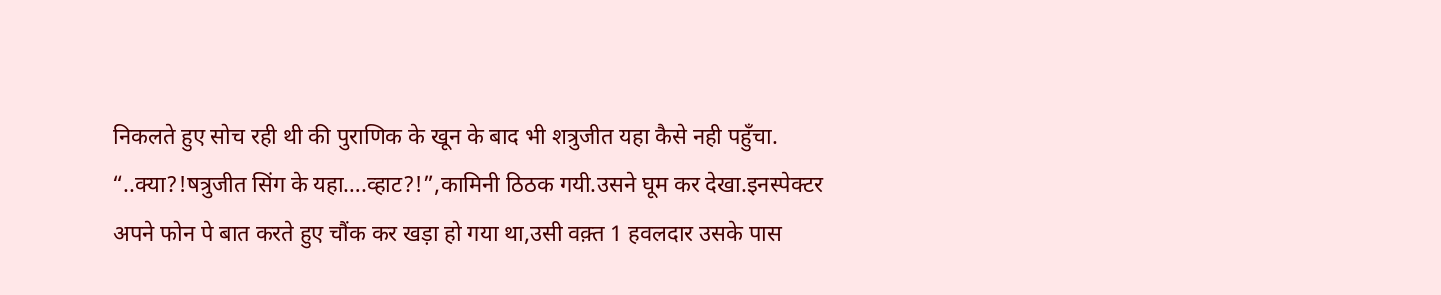निकलते हुए सोच रही थी की पुराणिक के खून के बाद भी शत्रुजीत यहा कैसे नही पहुँचा.
“..क्या?!षत्रुजीत सिंग के यहा….व्हाट?!”,कामिनी ठिठक गयी.उसने घूम कर देखा.इनस्पेक्टर अपने फोन पे बात करते हुए चौंक कर खड़ा हो गया था,उसी वक़्त 1 हवलदार उसके पास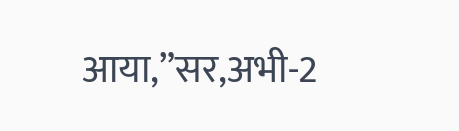आया,”सर,अभी-2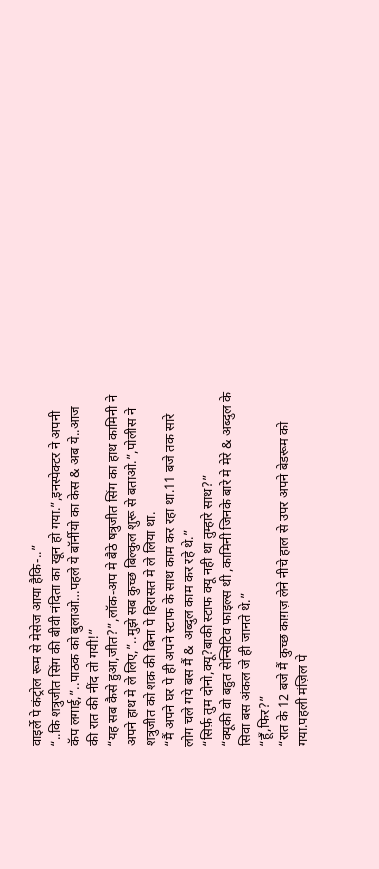वाइर्ले पे कंट्रोल रूम से मेसेज आया हैकि-..”
“..कि शत्रुजीत सिंग की बीवी नंदिता का खून हो गया.”,इनस्पेक्टर ने अपनी कॅप लगाई,”..पाठक को बुलाओ…पहले ये बॉर्नीयो का केस & अब ये..आज की रात की नींद तो गयी!”
“यह सब कैसे हुआ,जीत?”,लॉक-अप मे बैठे षत्रुजीत सिंग का हाथ कामिनी ने अपने हाथ मे ले लिए,”..मुझे सब कुच्छ बिल्कुल शुरू से बताओ.”,पोलीस ने शत्रुजीत को शक़ की बिना पे हिरासत मे ले लिया था.
“मैं अपने घर पे ही अपने स्टाफ के साथ काम कर रहा था.11 बजे तक सारे लोग चले गये बस मैं & अब्दुल काम कर रहे थे.”
“सिर्फ़ तुम दोनो,क्यू?बाकी स्टाफ क्यू नही था तुम्हारे साथ?”
“क्यूकी वो बहुत सेन्सिटिव फाइल्स थी ,कामिनी जिनके बारे मे मेरे & अब्दुल के सिवा बस अंकल जे ही जानते थे.”
“हूँ,फिर?”
“रात के 12 बजे मैं कुच्छ काग़ज़ लेने नीचे हाल से उपर अपने बेडरूम को गया.पहली मंज़िल पे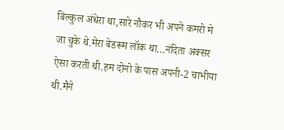बिल्कुल अंधेरा था,सारे नौकर भी अपने कमरो मे जा चुके थे.मेरा बेडरूम लॉक था…नंदिता अक्सर ऐसा करती थी.हम दोनो के पास अपनी-2 चाभीया थी.मैने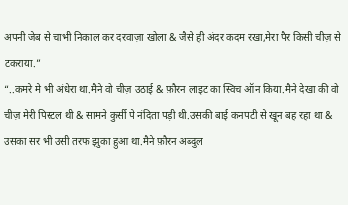अपनी जेब से चाभी निकाल कर दरवाज़ा खोला & जैसे ही अंदर कदम रखा,मेरा पैर किसी चीज़ से टकराया.”
“..कमरे मे भी अंधेरा था.मैने वो चीज़ उठाई & फ़ौरन लाइट का स्विच ऑन किया.मैने देखा की वो चीज़ मेरी पिस्टल थी & सामने कुर्सी पे नंदिता पड़ी थी.उसकी बाई कनपटी से खून बह रहा था & उसका सर भी उसी तरफ झुका हुआ था.मैने फ़ौरन अब्दुल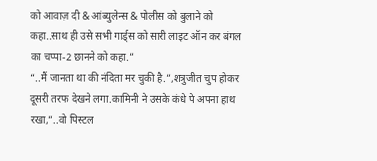को आवाज़ दी & आंब्युलेन्स & पोलीस को बुलाने को कहा..साथ ही उसे सभी गार्ड्स को सारी लाइट ऑन कर बंगल का चप्पा-2 छानने को कहा.”
“..मैं जानता था की नंदिता मर चुकी है.”,शत्रुजीत चुप होकर दूसरी तरफ देखने लगा.कामिनी ने उसके कंधे पे अपना हाथ रखा,”..वो पिस्टल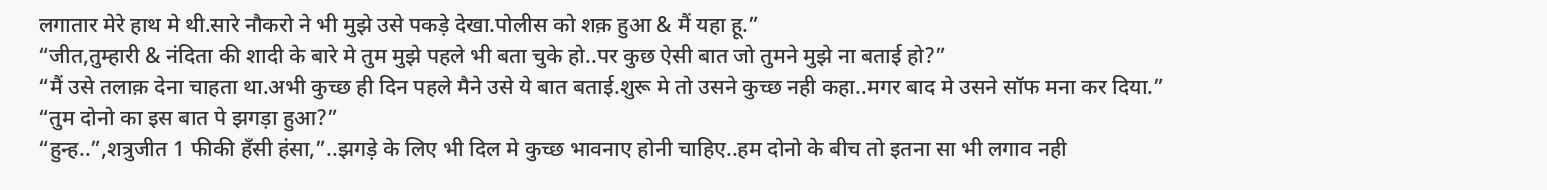लगातार मेरे हाथ मे थी.सारे नौकरो ने भी मुझे उसे पकड़े देखा.पोलीस को शक़ हुआ & मैं यहा हू.”
“जीत,तुम्हारी & नंदिता की शादी के बारे मे तुम मुझे पहले भी बता चुके हो..पर कुछ ऐसी बात जो तुमने मुझे ना बताई हो?”
“मैं उसे तलाक़ देना चाहता था.अभी कुच्छ ही दिन पहले मैने उसे ये बात बताई.शुरू मे तो उसने कुच्छ नही कहा..मगर बाद मे उसने सॉफ मना कर दिया.”
“तुम दोनो का इस बात पे झगड़ा हुआ?”
“हुन्ह..”,शत्रुजीत 1 फीकी हँसी हंसा,”..झगड़े के लिए भी दिल मे कुच्छ भावनाए होनी चाहिए..हम दोनो के बीच तो इतना सा भी लगाव नही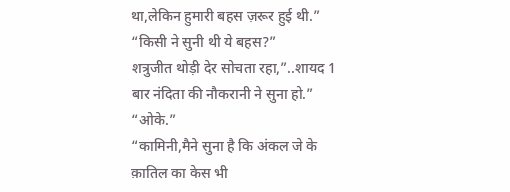था,लेकिन हुमारी बहस ज़रूर हुई थी.”
“किसी ने सुनी थी ये बहस?”
शत्रुजीत थोड़ी देर सोचता रहा,”..शायद 1 बार नंदिता की नौकरानी ने सुना हो.”
“ओके.”
“कामिनी,मैने सुना है कि अंकल जे के क़ातिल का केस भी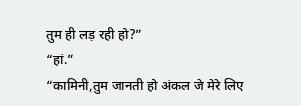तुम ही लड़ रही हो?”
“हां.”
“कामिनी,तुम जानती हो अंकल जे मेरे लिए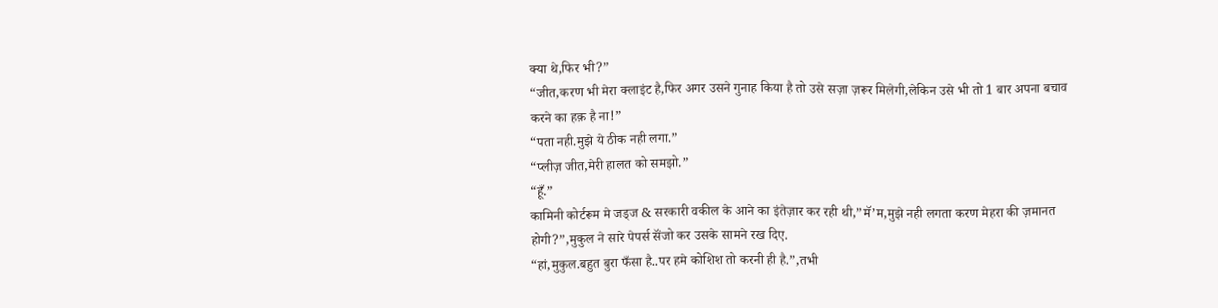क्या थे,फिर भी?”
“जीत,करण भी मेरा क्लाइंट है,फिर अगर उसने गुनाह किया है तो उसे सज़ा ज़रूर मिलेगी,लेकिन उसे भी तो 1 बार अपना बचाव करने का हक़ है ना!”
“पता नही.मुझे ये ठीक नही लगा.”
“प्लीज़ जीत,मेरी हालत को समझो.”
“हूँ.”
कामिनी कोर्टरूम मे जड्ज & सरकारी वकील के आने का इंतेज़ार कर रही थी,”मॅ’म,मुझे नही लगता करण मेहरा की ज़मानत होगी?”,मुकुल ने सारे पेपर्स सॅंजो कर उसके सामने रख दिए.
“हां,मुकुल.बहुत बुरा फँसा है..पर हमे कोशिश तो करनी ही है.”,तभी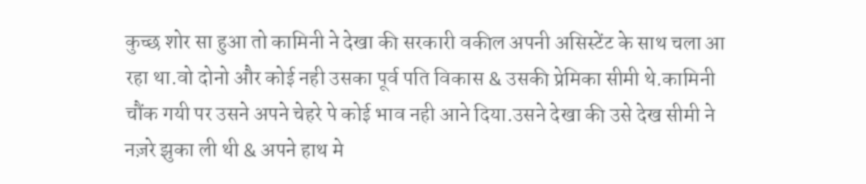कुच्छ शोर सा हुआ तो कामिनी ने देखा की सरकारी वकील अपनी असिस्टेंट के साथ चला आ रहा था.वो दोनो और कोई नही उसका पूर्व पति विकास & उसकी प्रेमिका सीमी थे.कामिनी चौंक गयी पर उसने अपने चेहरे पे कोई भाव नही आने दिया.उसने देखा की उसे देख सीमी ने नज़रे झुका ली थी & अपने हाथ मे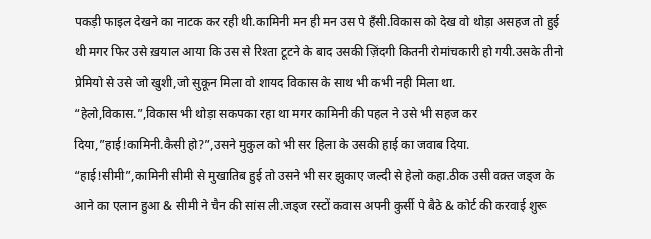पकड़ी फाइल देखने का नाटक कर रही थी.कामिनी मन ही मन उस पे हँसी.विकास को देख वो थोड़ा असहज तो हुई थी मगर फिर उसे ख़याल आया कि उस से रिश्ता टूटने के बाद उसकी ज़िंदगी कितनी रोमांचकारी हो गयी.उसके तीनो प्रेमियो से उसे जो खुशी,जो सुकून मिला वो शायद विकास के साथ भी कभी नही मिला था.
“हेलो,विकास.”,विकास भी थोड़ा सकपका रहा था मगर कामिनी की पहल ने उसे भी सहज कर दिया,”हाई!कामिनी.कैसी हो?”,उसने मुकुल को भी सर हिला के उसकी हाई का जवाब दिया.
“हाई!सीमी”,कामिनी सीमी से मुखातिब हुई तो उसने भी सर झुकाए जल्दी से हेलो कहा.ठीक उसी वक़्त जड्ज के आने का एलान हुआ & सीमी ने चैन की सांस ली.जड्ज रस्टों कवास अपनी कुर्सी पे बैठे & कोर्ट की करवाई शुरू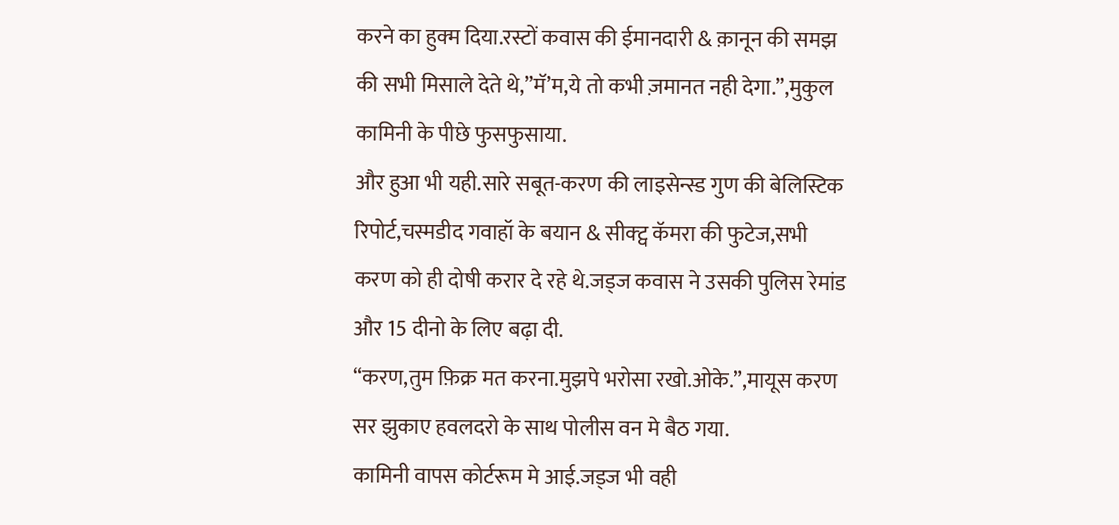करने का हुक्म दिया.रस्टों कवास की ईमानदारी & क़ानून की समझ की सभी मिसाले देते थे,”मॅ’म,ये तो कभी ज़मानत नही देगा.”,मुकुल कामिनी के पीछे फुसफुसाया.
और हुआ भी यही.सारे सबूत-करण की लाइसेन्स्ड गुण की बेलिस्टिक रिपोर्ट,चस्मडीद गवाहॉ के बयान & सीक्ट्व कॅमरा की फुटेज,सभी करण को ही दोषी करार दे रहे थे.जड्ज कवास ने उसकी पुलिस रेमांड और 15 दीनो के लिए बढ़ा दी.
“करण,तुम फ़िक्र मत करना.मुझपे भरोसा रखो.ओके.”,मायूस करण सर झुकाए हवलदरो के साथ पोलीस वन मे बैठ गया.
कामिनी वापस कोर्टरूम मे आई.जड्ज भी वही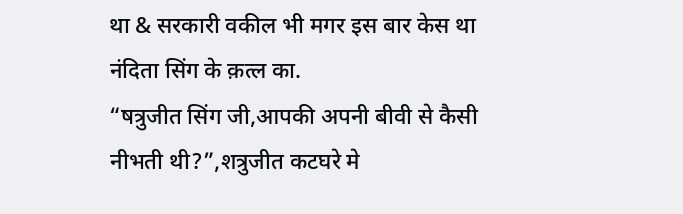था & सरकारी वकील भी मगर इस बार केस था नंदिता सिंग के क़त्ल का.
“षत्रुजीत सिंग जी,आपकी अपनी बीवी से कैसी नीभती थी?”,शत्रुजीत कटघरे मे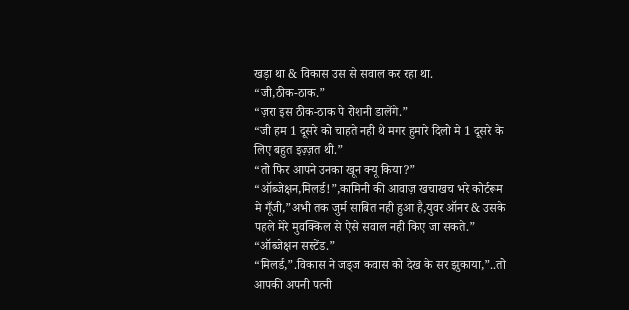खड़ा था & विकास उस से सवाल कर रहा था.
“जी,ठीक-ठाक.”
“ज़रा इस ठीक-ठाक पे रोशनी डालेंगे.”
“जी हम 1 दूसरे को चाहते नही थे मगर हुमारे दिलो मे 1 दूसरे के लिए बहुत इज़्ज़त थी.”
“तो फिर आपने उनका खून क्यू किया?”
“ऑब्जेक्षन,मिलर्ड!”,कामिनी की आवाज़ खचाखच भरे कोर्टरूम मे गूँजी,”अभी तक जुर्म साबित नही हुआ है,युवर ऑनर & उसके पहले मेरे मुवक्किल से ऐसे सवाल नही किए जा सकते.”
“ऑब्जेक्षन सस्टेंड.”
“मिलर्ड,”.विकास ने जड्ज कवास को देख के सर झुकाया,”..तो आपकी अपनी पत्नी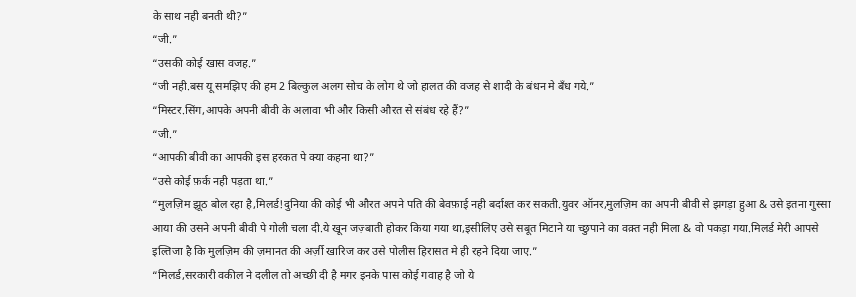के साथ नही बनती थी?”
“जी.”
“उसकी कोई खास वजह.”
“जी नही.बस यू समझिए की हम 2 बिल्कुल अलग सोच के लोग थे जो हालत की वजह से शादी के बंधन मे बँध गये.”
“मिस्टर.सिंग,आपके अपनी बीवी के अलावा भी और किसी औरत से संबंध रहे हैं?”
“जी.”
“आपकी बीवी का आपकी इस हरकत पे क्या कहना था?”
“उसे कोई फ़र्क नही पड़ता था.”
“मुलज़िम झूठ बोल रहा है,मिलर्ड!दुनिया की कोई भी औरत अपने पति की बेवफ़ाई नही बर्दाश्त कर सकती.युवर ऑनर,मुलज़िम का अपनी बीवी से झगड़ा हुआ & उसे इतना गुस्सा आया की उसने अपनी बीवी पे गोली चला दी.ये खून जज़्बाती होकर किया गया था,इसीलिए उसे सबूत मिटाने या च्छुपाने का वक़्त नही मिला & वो पकड़ा गया.मिलर्ड मेरी आपसे इल्तिजा है कि मुलज़िम की ज़मानत की अर्ज़ी खारिज कर उसे पोलीस हिरासत मे ही रहने दिया जाए.”
“मिलर्ड,सरकारी वकील ने दलील तो अच्छी दी है मगर इनके पास कोई गवाह है जो ये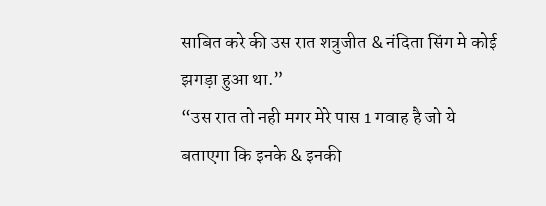साबित करे की उस रात शत्रुजीत & नंदिता सिंग मे कोई झगड़ा हुआ था.”
“उस रात तो नही मगर मेरे पास 1 गवाह है जो ये बताएगा कि इनके & इनकी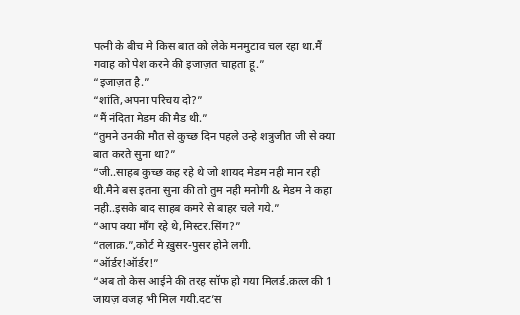पत्नी के बीच मे किस बात को लेके मनमुटाव चल रहा था.मैं गवाह को पेश करने की इजाज़त चाहता हू.”
“इजाज़त है.”
“शांति,अपना परिचय दो?”
“मैं नंदिता मेडम की मैड थी.”
“तुमने उनकी मौत से कुच्छ दिन पहले उन्हे शत्रुजीत जी से क्या बात करते सुना था?”
“जी..साहब कुच्छ कह रहे थे जो शायद मेडम नही मान रही थी.मैने बस इतना सुना की तो तुम नही मनोगी & मेडम ने कहा नही..इसके बाद साहब कमरे से बाहर चले गये.”
“आप क्या माँग रहे थे,मिस्टर.सिंग?”
“तलाक़.”,कोर्ट मे ख़ुसर-पुसर होने लगी.
“ऑर्डर!ऑर्डर!”
“अब तो केस आईने की तरह सॉफ हो गया मिलर्ड.क़त्ल की 1 जायज़ वजह भी मिल गयी.दट’स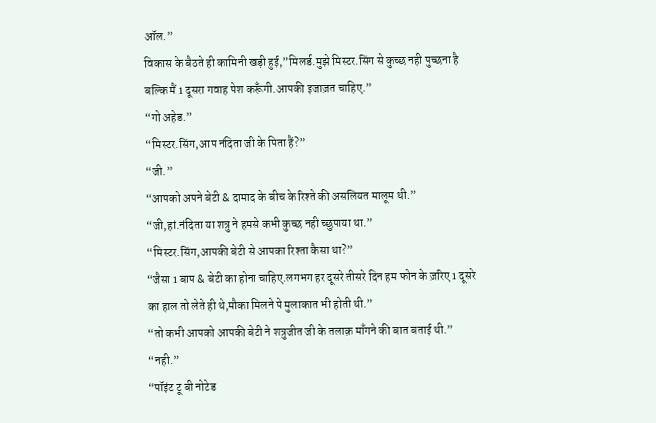ऑल.”
विकास के बैठते ही कामिनी खड़ी हुई,”मिलर्ड.मुझे मिस्टर.सिंग से कुच्छ नही पुच्छना है बल्कि मैं 1 दूसरा गवाह पेश करूँगी.आपकी इजाज़त चाहिए.”
“गो अहेड.”
“मिस्टर.सिंग,आप नंदिता जी के पिता हैं?”
“जी.”
“आपको अपने बेटी & दामाद के बीच के रिश्ते की असलियत मालूम थी.”
“जी,हां.नंदिता या शत्रु ने हमसे कभी कुच्छ नही च्छुपाया था.”
“मिस्टर.सिंग,आपकी बेटी से आपका रिश्ता कैसा था?”
“जैसा 1 बाप & बेटी का होना चाहिए.लगभग हर दूसरे तीसरे दिन हम फोन के ज़रिए 1 दूसरे का हाल तो लेते ही थे,मौका मिलने पे मुलाकात भी होती थी.”
“तो कभी आपको आपकी बेटी ने शत्रुजीत जी के तलाक़ माँगने की बात बताई थी.”
“नही.”
“पॉइंट टू बी नोटेड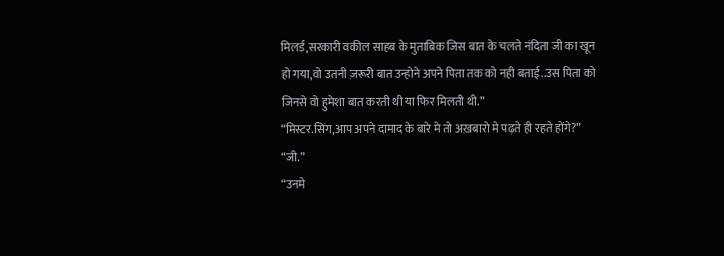मिलर्ड,सरकारी वकील साहब के मुताबिक जिस बात के चलते नंदिता जी का खून हो गया,वो उतनी ज़रूरी बात उन्होने अपने पिता तक को नही बताई..उस पिता को जिनसे वो हुमेशा बात करती थी या फिर मिलती थी.”
“मिस्टर.सिंग,आप अपने दामाद के बारे मे तो अख़बारो मे पढ़ते ही रहते होंगे?”
“जी.”
“उनमे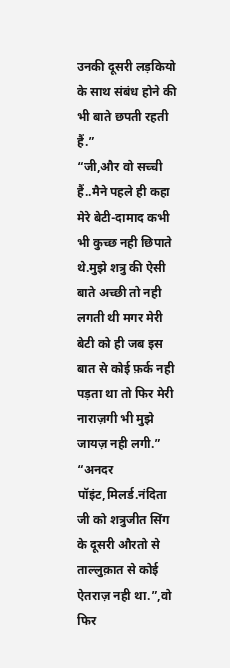उनकी दूसरी लड़कियो के साथ संबंध होने की भी बाते छपती रहती हैं.”
“जी,और वो सच्ची हैं..मैने पहले ही कहा मेरे बेटी-दामाद कभी भी कुच्छ नही छिपाते थे.मुझे शत्रु की ऐसी बाते अच्छी तो नही लगती थी मगर मेरी बेटी को ही जब इस बात से कोई फ़र्क नही पड़ता था तो फिर मेरी नाराज़गी भी मुझे जायज़ नही लगी.”
“अनदर पॉइंट,मिलर्ड.नंदिता जी को शत्रुजीत सिंग के दूसरी औरतो से ताल्लुक़ात से कोई ऐतराज़ नही था.”,वो फिर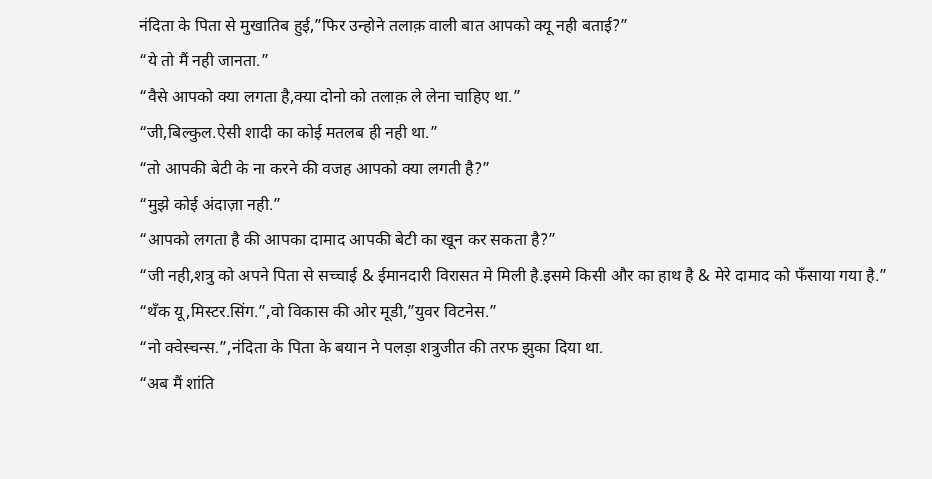नंदिता के पिता से मुखातिब हुई,”फिर उन्होने तलाक़ वाली बात आपको क्यू नही बताई?”
“ये तो मैं नही जानता.”
“वैसे आपको क्या लगता है,क्या दोनो को तलाक़ ले लेना चाहिए था.”
“जी,बिल्कुल.ऐसी शादी का कोई मतलब ही नही था.”
“तो आपकी बेटी के ना करने की वजह आपको क्या लगती है?”
“मुझे कोई अंदाज़ा नही.”
“आपको लगता है की आपका दामाद आपकी बेटी का खून कर सकता है?”
“जी नही,शत्रु को अपने पिता से सच्चाई & ईमानदारी विरासत मे मिली है.इसमे किसी और का हाथ है & मेरे दामाद को फँसाया गया है.”
“थॅंक यू,मिस्टर.सिंग.”,वो विकास की ओर मूडी,”युवर विटनेस.”
“नो क्वेस्चन्स.”,नंदिता के पिता के बयान ने पलड़ा शत्रुजीत की तरफ झुका दिया था.
“अब मैं शांति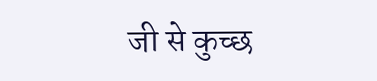जी से कुच्छ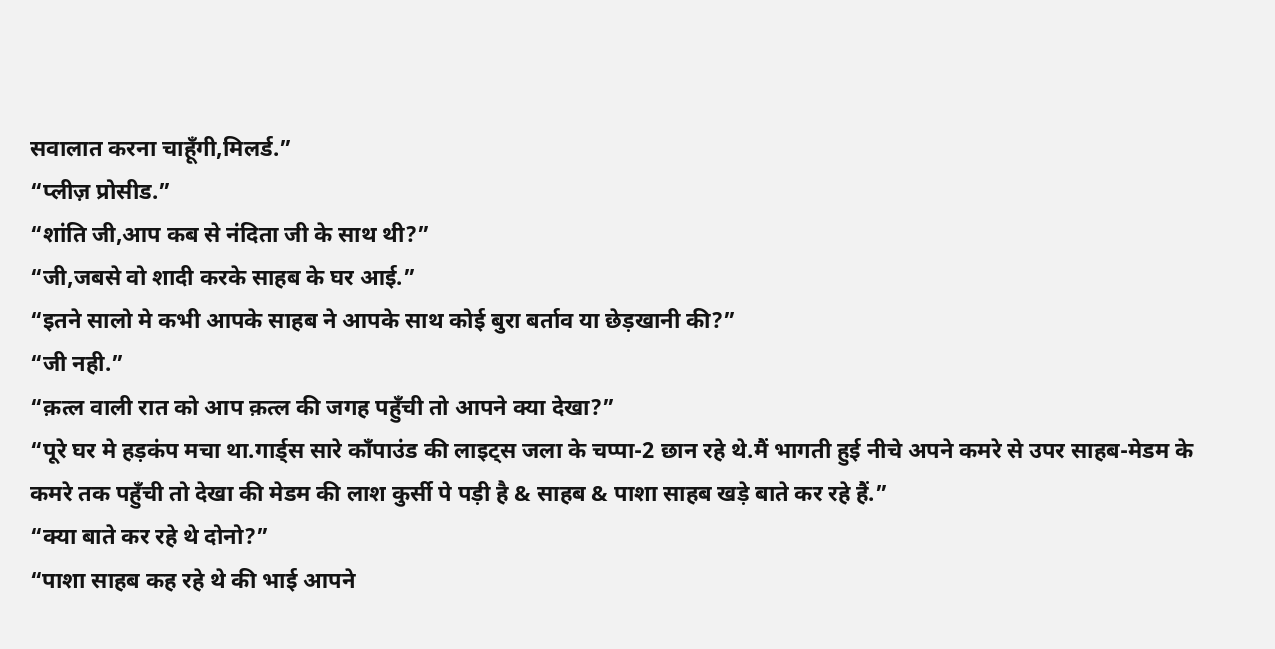सवालात करना चाहूँगी,मिलर्ड.”
“प्लीज़ प्रोसीड.”
“शांति जी,आप कब से नंदिता जी के साथ थी?”
“जी,जबसे वो शादी करके साहब के घर आई.”
“इतने सालो मे कभी आपके साहब ने आपके साथ कोई बुरा बर्ताव या छेड़खानी की?”
“जी नही.”
“क़त्ल वाली रात को आप क़त्ल की जगह पहुँची तो आपने क्या देखा?”
“पूरे घर मे हड़कंप मचा था.गार्ड्स सारे कॉंपाउंड की लाइट्स जला के चप्पा-2 छान रहे थे.मैं भागती हुई नीचे अपने कमरे से उपर साहब-मेडम के कमरे तक पहुँची तो देखा की मेडम की लाश कुर्सी पे पड़ी है & साहब & पाशा साहब खड़े बाते कर रहे हैं.”
“क्या बाते कर रहे थे दोनो?”
“पाशा साहब कह रहे थे की भाई आपने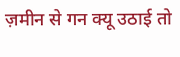ज़मीन से गन क्यू उठाई तो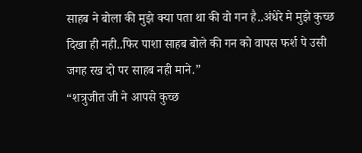साहब ने बोला की मुझे क्या पता था की वो गन है..अंधेरे मे मुझे कुच्छ दिखा ही नही..फिर पाशा साहब बोले की गन को वापस फर्श पे उसी जगह रख दो पर साहब नही माने.”
“शत्रुजीत जी ने आपसे कुच्छ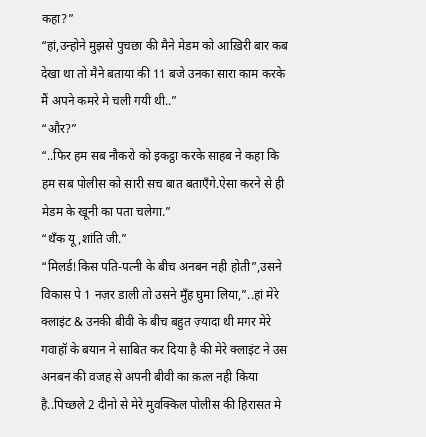कहा?”
“हां,उन्होने मुझसे पुचछा की मैने मेडम को आख़िरी बार कब देखा था तो मैने बताया की 11 बजे उनका सारा काम करके मैं अपने कमरे मे चली गयी थी..”
“और?”
“..फिर हम सब नौकरो को इकट्ठा करके साहब ने कहा कि हम सब पोलीस को सारी सच बात बताएँगे.ऐसा करने से ही मेडम के खूनी का पता चलेगा.”
“थॅंक यू,शांति जी.”
“मिलर्ड!किस पति-पत्नी के बीच अनबन नही होती”,उसने विकास पे 1 नज़र डाली तो उसने मुँह घुमा लिया,”..हां मेरे क्लाइंट & उनकी बीवी के बीच बहुत ज़्यादा थी मगर मेरे गवाहॉ के बयान ने साबित कर दिया है की मेरे क्लाइंट ने उस अनबन की वजह से अपनी बीवी का क़त्ल नही किया है..पिच्छले 2 दीनो से मेरे मुवक्किल पोलीस की हिरासत मे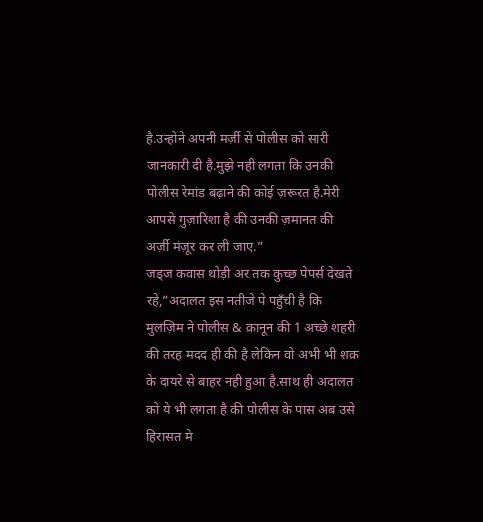है.उन्होने अपनी मर्ज़ी से पोलीस को सारी जानकारी दी है.मुझे नही लगता कि उनकी पोलीस रेमांड बढ़ाने की कोई ज़रूरत है.मेरी आपसे गुज़ारिशा है की उनकी ज़मानत की अर्ज़ी मंज़ूर कर ली जाए.”
जड्ज कवास थोड़ी अर तक कुच्छ पेपर्स देखते रहे,”अदालत इस नतीजे पे पहुँची है कि मुलज़िम ने पोलीस & क़ानून की 1 अच्छे शहरी की तरह मदद ही की है लेकिन वो अभी भी शक़ के दायरे से बाहर नही हुआ है.साथ ही अदालत को ये भी लगता है की पोलीस के पास अब उसे हिरासत मे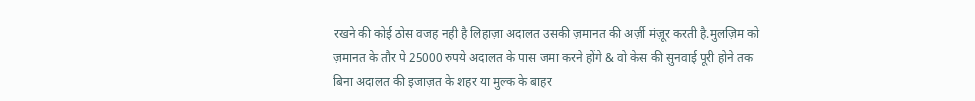रखने की कोई ठोस वजह नही है लिहाज़ा अदालत उसकी ज़मानत की अर्ज़ी मंज़ूर करती है.मुलज़िम को ज़मानत के तौर पे 25000 रुपये अदालत के पास जमा करने होंगे & वो केस की सुनवाई पूरी होने तक बिना अदालत की इजाज़त के शहर या मुल्क के बाहर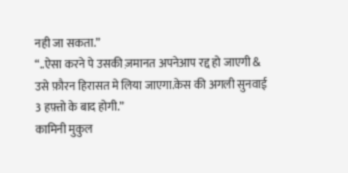नही जा सकता.”
“..ऐसा करने पे उसकी ज़मानत अपनेआप रद्द हो जाएगी & उसे फ़ौरन हिरासत मे लिया जाएगा.केस की अगली सुनवाई 3 हफ़्तो के बाद होगी.”
कामिनी मुकुल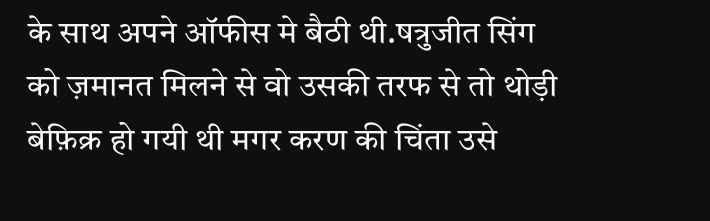के साथ अपने ऑफीस मे बैठी थी.षत्रुजीत सिंग को ज़मानत मिलने से वो उसकी तरफ से तो थोड़ी बेफ़िक्र हो गयी थी मगर करण की चिंता उसे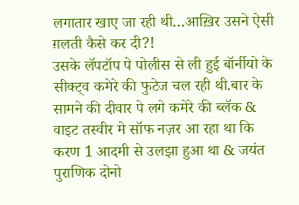लगातार खाए जा रही थी…आख़िर उसने ऐसी ग़लती कैसे कर दी?!
उसके लॅपटॉप पे पोलीस से ली हुई बॉर्नीयो के सीक्ट्व कमेरे की फुटेज चल रही थी.बार के सामने की दीवार पे लगे कमेरे की ब्लॅक & वाइट तस्वीर मे सॉफ नज़र आ रहा था कि करण 1 आदमी से उलझा हुआ था & जयंत पुराणिक दोनो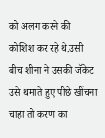को अलग करने की कोशिश कर रहे थे.उसी बीच शीना ने उसकी जॅकेट उसे थमाते हुए पीछे खींचना चाहा तो करण का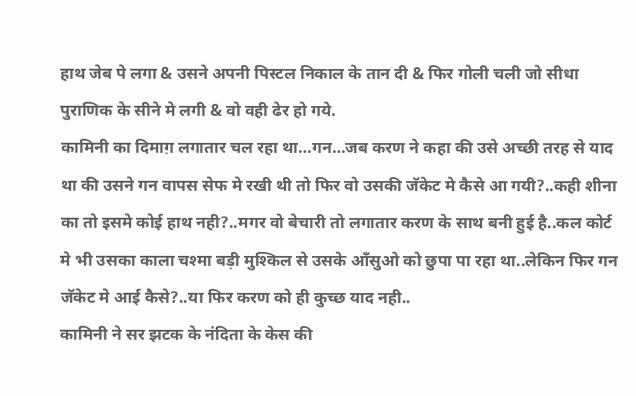हाथ जेब पे लगा & उसने अपनी पिस्टल निकाल के तान दी & फिर गोली चली जो सीधा पुराणिक के सीने मे लगी & वो वही ढेर हो गये.
कामिनी का दिमाग़ लगातार चल रहा था…गन…जब करण ने कहा की उसे अच्छी तरह से याद था की उसने गन वापस सेफ मे रखी थी तो फिर वो उसकी जॅकेट मे कैसे आ गयी?..कही शीना का तो इसमे कोई हाथ नही?..मगर वो बेचारी तो लगातार करण के साथ बनी हुई है..कल कोर्ट मे भी उसका काला चश्मा बड़ी मुश्किल से उसके आँसुओ को छुपा पा रहा था..लेकिन फिर गन जॅकेट मे आई कैसे?..या फिर करण को ही कुच्छ याद नही..
कामिनी ने सर झटक के नंदिता के केस की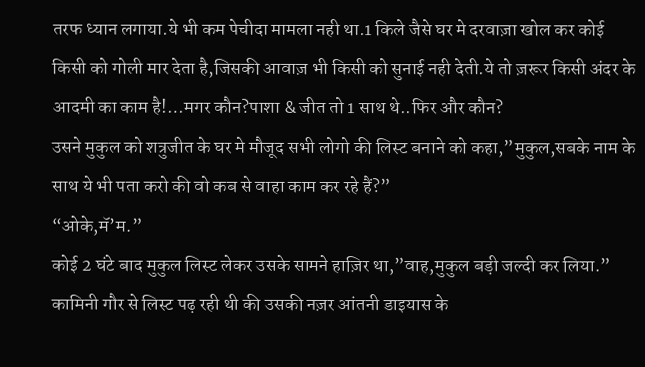तरफ ध्यान लगाया.ये भी कम पेचीदा मामला नही था.1 किले जैसे घर मे दरवाज़ा खोल कर कोई किसी को गोली मार देता है,जिसकी आवाज़ भी किसी को सुनाई नही देती.ये तो ज़रूर किसी अंदर के आदमी का काम है!…मगर कौन?पाशा & जीत तो 1 साथ थे..फिर और कौन?
उसने मुकुल को शत्रुजीत के घर मे मौजूद सभी लोगो की लिस्ट बनाने को कहा,”मुकुल,सबके नाम के साथ ये भी पता करो की वो कब से वाहा काम कर रहे हैं?”
“ओके,मॅ’म.”
कोई 2 घंटे बाद मुकुल लिस्ट लेकर उसके सामने हाज़िर था,”वाह,मुकुल बड़ी जल्दी कर लिया.”
कामिनी गौर से लिस्ट पढ़ रही थी की उसकी नज़र आंतनी डाइयास के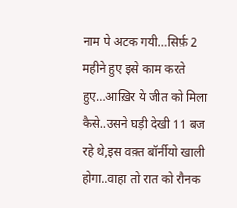नाम पे अटक गयी…सिर्फ़ 2 महीने हुए इसे काम करते हुए…आख़िर ये जीत को मिला कैसे..उसने घड़ी देखी 11 बज रहे थे,इस वक़्त बॉर्नीयो खाली होगा..वाहा तो रात को रौनक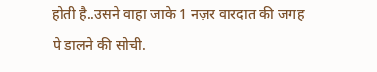होती है..उसने वाहा जाके 1 नज़र वारदात की जगह पे डालने की सोची.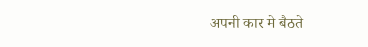अपनी कार मे बैठते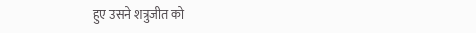हुए उसने शत्रुजीत को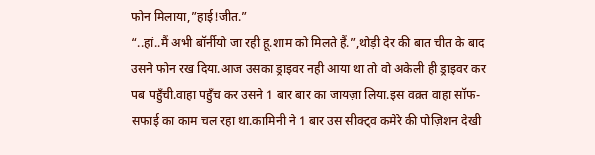फोन मिलाया,”हाई!जीत.”
“..हां..मैं अभी बॉर्नीयो जा रही हू.शाम को मिलते हैं.”,थोड़ी देर की बात चीत के बाद उसने फोन रख दिया.आज उसका ड्राइवर नही आया था तो वो अकेली ही ड्राइवर कर पब पहुँची.वाहा पहुँच कर उसने 1 बार बार का जायज़ा लिया.इस वक़्त वाहा सॉफ-सफाई का काम चल रहा था.कामिनी ने 1 बार उस सीक्ट्व कमेरे की पोज़िशन देखी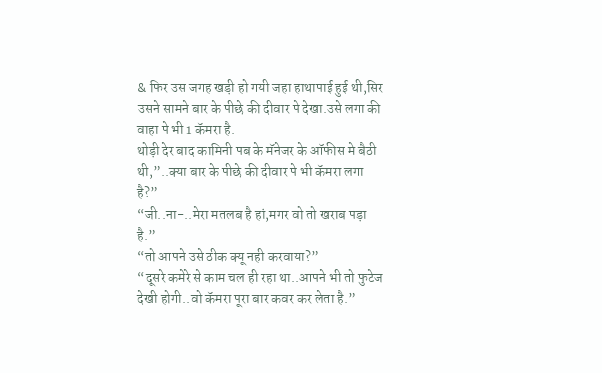& फिर उस जगह खड़ी हो गयी जहा हाथापाई हुई थी,सिर उसने सामने बार के पीछे की दीवार पे देखा.उसे लगा की वाहा पे भी 1 कॅमरा है.
थोड़ी देर बाद कामिनी पब के मॅनेजर के ऑफीस मे बैठी थी,”..क्या बार के पीछे की दीवार पे भी कॅमरा लगा है?”
“जी..ना-..मेरा मतलब है हां,मगर वो तो खराब पड़ा है.”
“तो आपने उसे ठीक क्यू नही करवाया?”
“दूसरे कमेरे से काम चल ही रहा था..आपने भी तो फुटेज देखी होगी..वो कॅमरा पूरा बार कवर कर लेता है.”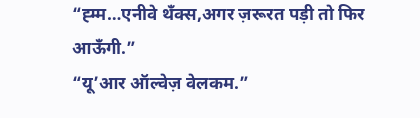“ह्म्म…एनीवे थॅंक्स,अगर ज़रूरत पड़ी तो फिर आऊँगी.”
“यू’आर ऑल्वेज़ वेलकम.”